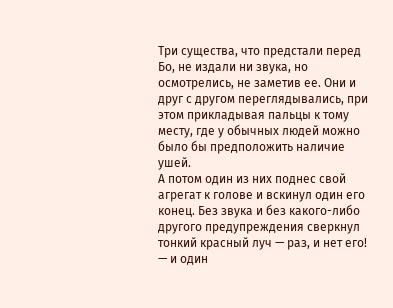Три существа, что предстали перед Бо, не издали ни звука, но осмотрелись, не заметив ее. Они и друг с другом переглядывались, при этом прикладывая пальцы к тому месту, где у обычных людей можно было бы предположить наличие ушей.
А потом один из них поднес свой агрегат к голове и вскинул один его конец. Без звука и без какого-либо другого предупреждения сверкнул тонкий красный луч — раз, и нет его! — и один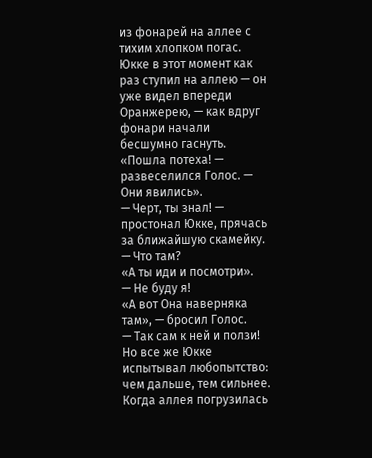из фонарей на аллее с тихим хлопком погас.
Юкке в этот момент как раз ступил на аллею — он уже видел впереди Оранжерею, — как вдруг фонари начали бесшумно гаснуть.
«Пошла потеха! — развеселился Голос. — Они явились».
— Черт, ты знал! — простонал Юкке, прячась за ближайшую скамейку. — Что там?
«А ты иди и посмотри».
— Не буду я!
«А вот Она наверняка там», — бросил Голос.
— Так сам к ней и ползи!
Но все же Юкке испытывал любопытство: чем дальше, тем сильнее. Когда аллея погрузилась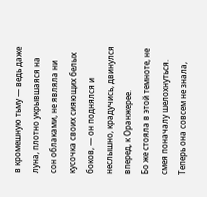в кромешную тьму — ведь даже луна, плотно укрывшаяся на сон облаками, не являла ни кусочка своих сияющих белых боков, — он поднялся и неслышно, крадучись, двинулся вперед, к Оранжерее.
Бо же стояла в этой темноте, не смея поначалу шелохнуться. Теперь она совсем не знала,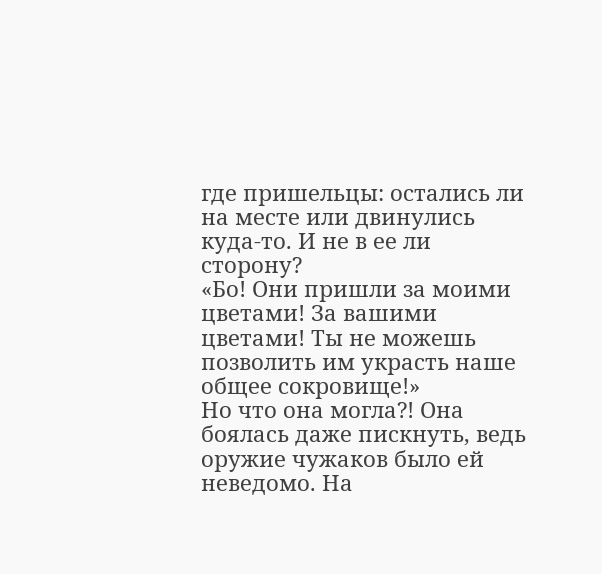где пришельцы: остались ли на месте или двинулись куда-то. И не в ее ли сторону?
«Бо! Они пришли за моими цветами! За вашими цветами! Ты не можешь позволить им украсть наше общее сокровище!»
Но что она могла?! Она боялась даже пискнуть, ведь оружие чужаков было ей неведомо. На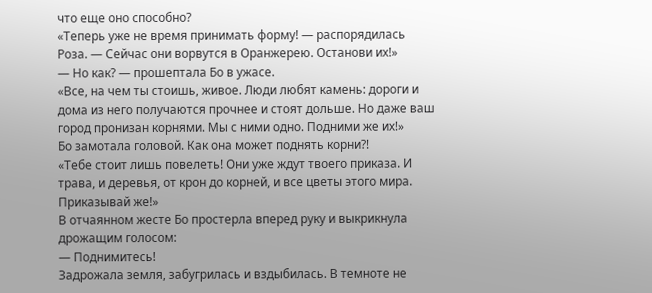что еще оно способно?
«Теперь уже не время принимать форму! — распорядилась Роза. — Сейчас они ворвутся в Оранжерею. Останови их!»
— Но как? — прошептала Бо в ужасе.
«Все, на чем ты стоишь, живое. Люди любят камень: дороги и дома из него получаются прочнее и стоят дольше. Но даже ваш город пронизан корнями. Мы с ними одно. Подними же их!»
Бо замотала головой. Как она может поднять корни?!
«Тебе стоит лишь повелеть! Они уже ждут твоего приказа. И трава, и деревья, от крон до корней, и все цветы этого мира. Приказывай же!»
В отчаянном жесте Бо простерла вперед руку и выкрикнула дрожащим голосом:
— Поднимитесь!
Задрожала земля, забугрилась и вздыбилась. В темноте не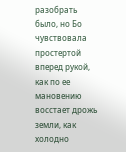разобрать было, но Бо чувствовала простертой вперед рукой, как по ее мановению восстает дрожь земли, как холодно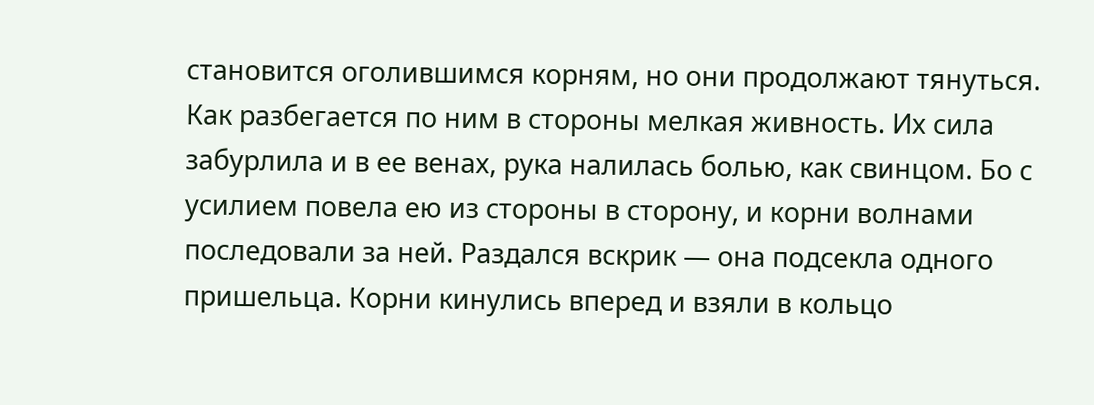становится оголившимся корням, но они продолжают тянуться. Как разбегается по ним в стороны мелкая живность. Их сила забурлила и в ее венах, рука налилась болью, как свинцом. Бо с усилием повела ею из стороны в сторону, и корни волнами последовали за ней. Раздался вскрик — она подсекла одного пришельца. Корни кинулись вперед и взяли в кольцо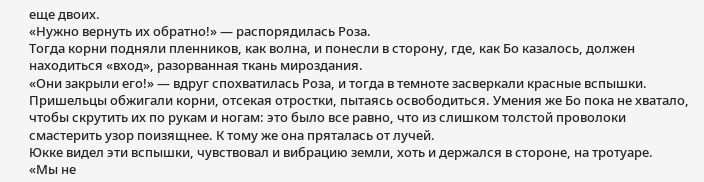еще двоих.
«Нужно вернуть их обратно!» — распорядилась Роза.
Тогда корни подняли пленников, как волна, и понесли в сторону, где, как Бо казалось, должен находиться «вход», разорванная ткань мироздания.
«Они закрыли его!» — вдруг спохватилась Роза, и тогда в темноте засверкали красные вспышки.
Пришельцы обжигали корни, отсекая отростки, пытаясь освободиться. Умения же Бо пока не хватало, чтобы скрутить их по рукам и ногам: это было все равно, что из слишком толстой проволоки смастерить узор поизящнее. К тому же она пряталась от лучей.
Юкке видел эти вспышки, чувствовал и вибрацию земли, хоть и держался в стороне, на тротуаре.
«Мы не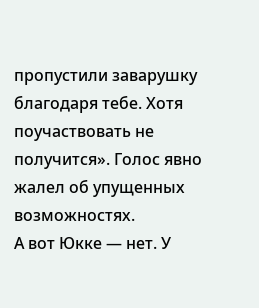пропустили заварушку благодаря тебе. Хотя поучаствовать не получится». Голос явно жалел об упущенных возможностях.
А вот Юкке — нет. У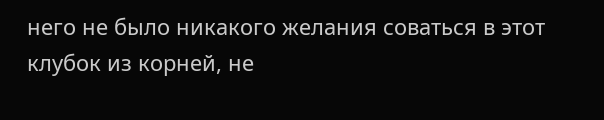него не было никакого желания соваться в этот клубок из корней, не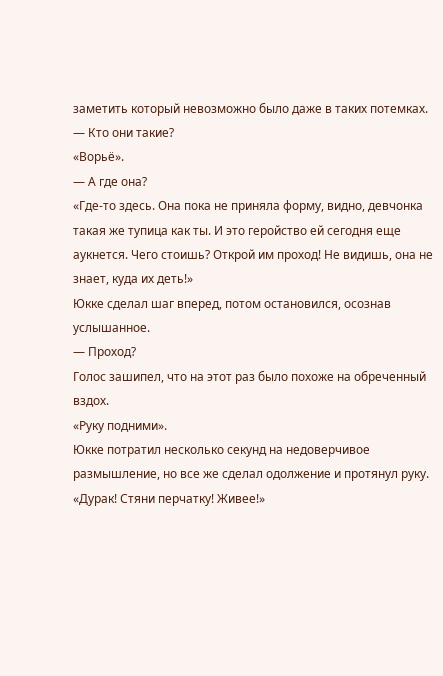заметить который невозможно было даже в таких потемках.
— Кто они такие?
«Ворьё».
— А где она?
«Где-то здесь. Она пока не приняла форму, видно, девчонка такая же тупица как ты. И это геройство ей сегодня еще аукнется. Чего стоишь? Открой им проход! Не видишь, она не знает, куда их деть!»
Юкке сделал шаг вперед, потом остановился, осознав услышанное.
— Проход?
Голос зашипел, что на этот раз было похоже на обреченный вздох.
«Руку подними».
Юкке потратил несколько секунд на недоверчивое размышление, но все же сделал одолжение и протянул руку.
«Дурак! Стяни перчатку! Живее!»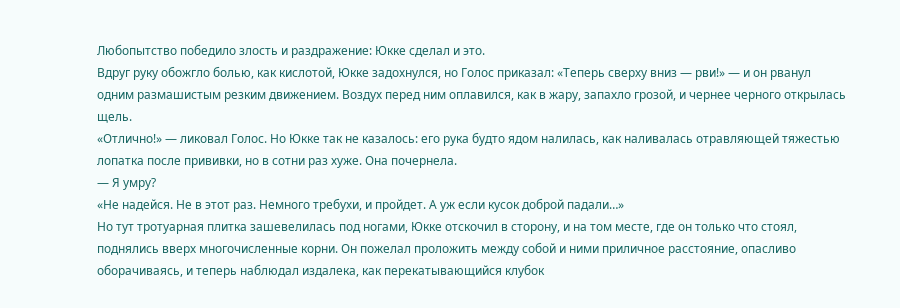Любопытство победило злость и раздражение: Юкке сделал и это.
Вдруг руку обожгло болью, как кислотой, Юкке задохнулся, но Голос приказал: «Теперь сверху вниз — рви!» — и он рванул одним размашистым резким движением. Воздух перед ним оплавился, как в жару, запахло грозой, и чернее черного открылась щель.
«Отлично!» — ликовал Голос. Но Юкке так не казалось: его рука будто ядом налилась, как наливалась отравляющей тяжестью лопатка после прививки, но в сотни раз хуже. Она почернела.
— Я умру?
«Не надейся. Не в этот раз. Немного требухи, и пройдет. А уж если кусок доброй падали…»
Но тут тротуарная плитка зашевелилась под ногами, Юкке отскочил в сторону, и на том месте, где он только что стоял, поднялись вверх многочисленные корни. Он пожелал проложить между собой и ними приличное расстояние, опасливо оборачиваясь, и теперь наблюдал издалека, как перекатывающийся клубок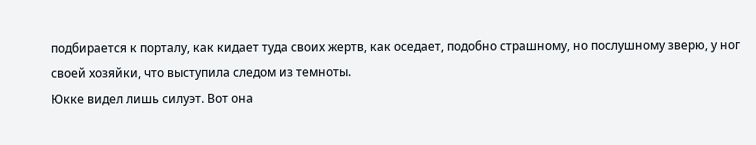подбирается к порталу, как кидает туда своих жертв, как оседает, подобно страшному, но послушному зверю, у ног своей хозяйки, что выступила следом из темноты.
Юкке видел лишь силуэт. Вот она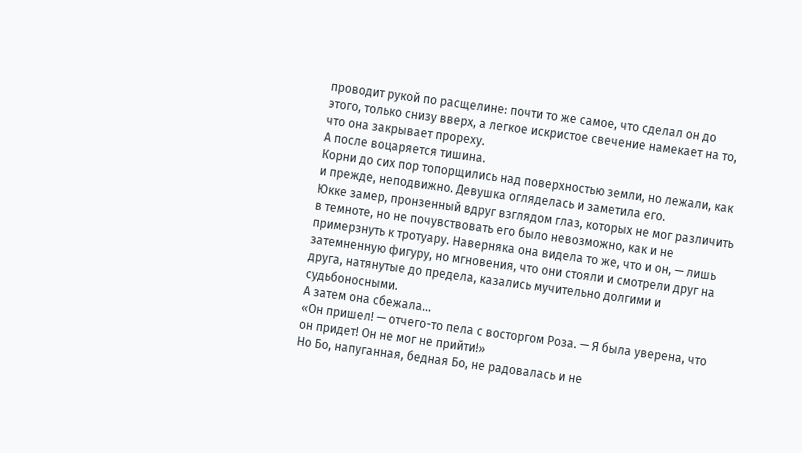проводит рукой по расщелине: почти то же самое, что сделал он до этого, только снизу вверх, а легкое искристое свечение намекает на то, что она закрывает прореху.
А после воцаряется тишина.
Корни до сих пор топорщились над поверхностью земли, но лежали, как и прежде, неподвижно. Девушка огляделась и заметила его.
Юкке замер, пронзенный вдруг взглядом глаз, которых не мог различить в темноте, но не почувствовать его было невозможно, как и не примерзнуть к тротуару. Наверняка она видела то же, что и он, — лишь затемненную фигуру, но мгновения, что они стояли и смотрели друг на друга, натянутые до предела, казались мучительно долгими и судьбоносными.
А затем она сбежала…
«Он пришел! — отчего-то пела с восторгом Роза. — Я была уверена, что он придет! Он не мог не прийти!»
Но Бо, напуганная, бедная Бо, не радовалась и не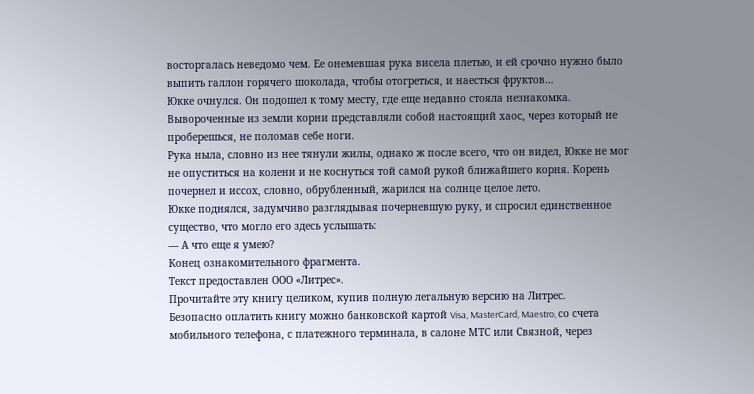восторгалась неведомо чем. Ее онемевшая рука висела плетью, и ей срочно нужно было выпить галлон горячего шоколада, чтобы отогреться, и наесться фруктов…
Юкке очнулся. Он подошел к тому месту, где еще недавно стояла незнакомка. Вывороченные из земли корни представляли собой настоящий хаос, через который не проберешься, не поломав себе ноги.
Рука ныла, словно из нее тянули жилы, однако ж после всего, что он видел, Юкке не мог не опуститься на колени и не коснуться той самой рукой ближайшего корня. Корень почернел и иссох, словно, обрубленный, жарился на солнце целое лето.
Юкке поднялся, задумчиво разглядывая почерневшую руку, и спросил единственное существо, что могло его здесь услышать:
— А что еще я умею?
Конец ознакомительного фрагмента.
Текст предоставлен ООО «Литрес».
Прочитайте эту книгу целиком, купив полную легальную версию на Литрес.
Безопасно оплатить книгу можно банковской картой Visa, MasterCard, Maestro, со счета мобильного телефона, с платежного терминала, в салоне МТС или Связной, через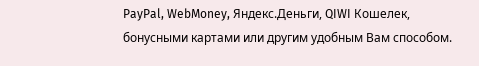PayPal, WebMoney, Яндекс.Деньги, QIWI Кошелек, бонусными картами или другим удобным Вам способом.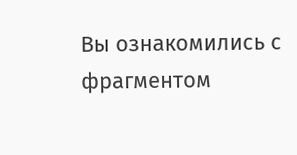Вы ознакомились с фрагментом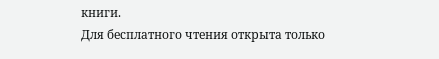книги.
Для бесплатного чтения открыта только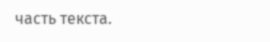часть текста.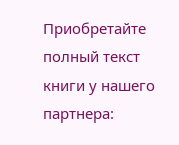Приобретайте полный текст книги у нашего партнера: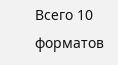Всего 10 форматов